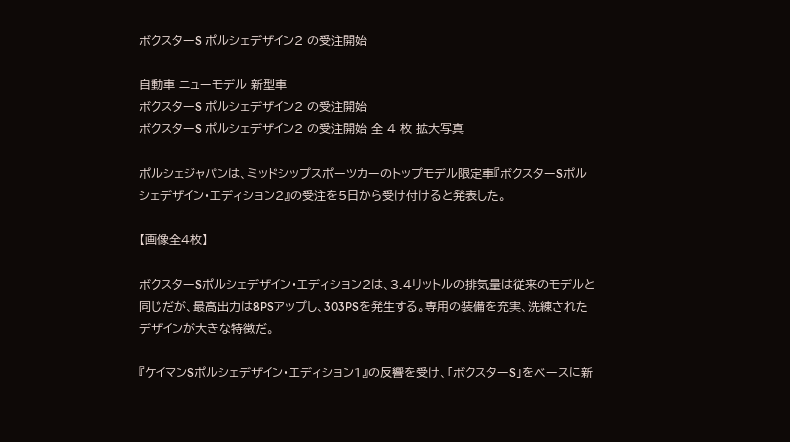ボクスターS ポルシェデザイン2 の受注開始

自動車 ニューモデル 新型車
ボクスターS ポルシェデザイン2 の受注開始
ボクスターS ポルシェデザイン2 の受注開始 全 4 枚 拡大写真

ポルシェジャパンは、ミッドシップスポーツカーのトップモデル限定車『ボクスターSポルシェデザイン・エディション2』の受注を5日から受け付けると発表した。

【画像全4枚】

ボクスターSポルシェデザイン・エディション2は、3.4リットルの排気量は従来のモデルと同じだが、最高出力は8PSアップし、303PSを発生する。専用の装備を充実、洗練されたデザインが大きな特徴だ。

『ケイマンSポルシェデザイン・エディション1』の反響を受け、「ボクスターS」をベースに新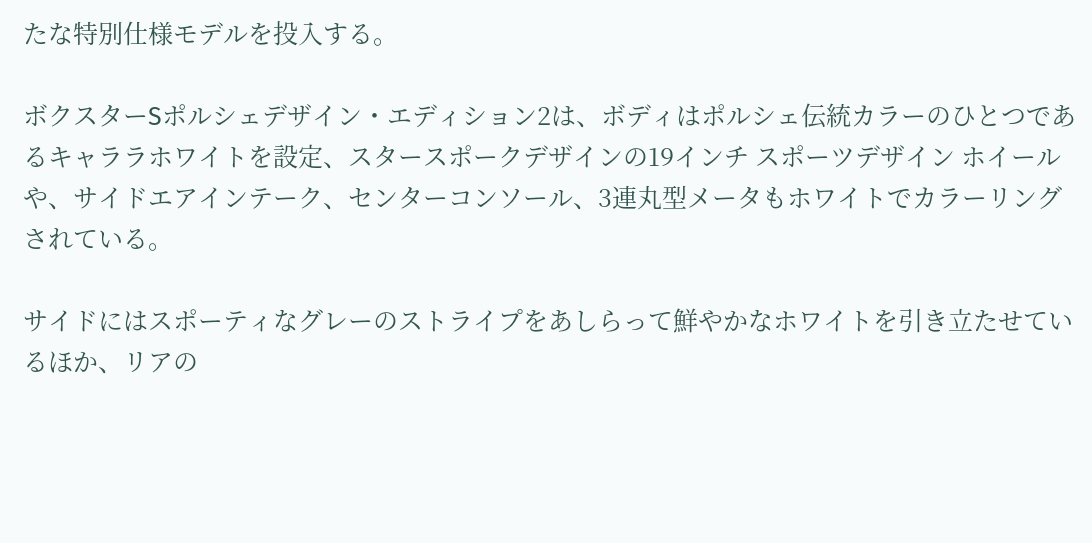たな特別仕様モデルを投入する。

ボクスターSポルシェデザイン・エディション2は、ボディはポルシェ伝統カラーのひとつであるキャララホワイトを設定、スタースポークデザインの19インチ スポーツデザイン ホイールや、サイドエアインテーク、センターコンソール、3連丸型メータもホワイトでカラーリングされている。

サイドにはスポーティなグレーのストライプをあしらって鮮やかなホワイトを引き立たせているほか、リアの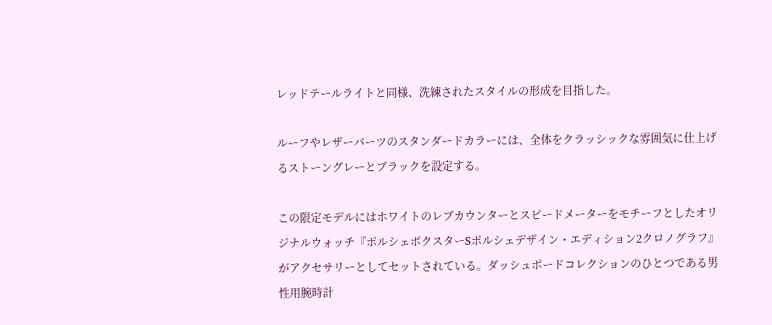レッドテールライトと同様、洗練されたスタイルの形成を目指した。

ルーフやレザーパーツのスタンダードカラーには、全体をクラッシックな雰囲気に仕上げるストーングレーとブラックを設定する。

この限定モデルにはホワイトのレブカウンターとスピードメーターをモチーフとしたオリジナルウォッチ『ポルシェボクスターSポルシェデザイン・エディション2クロノグラフ』がアクセサリーとしてセットされている。ダッシュボードコレクションのひとつである男性用腕時計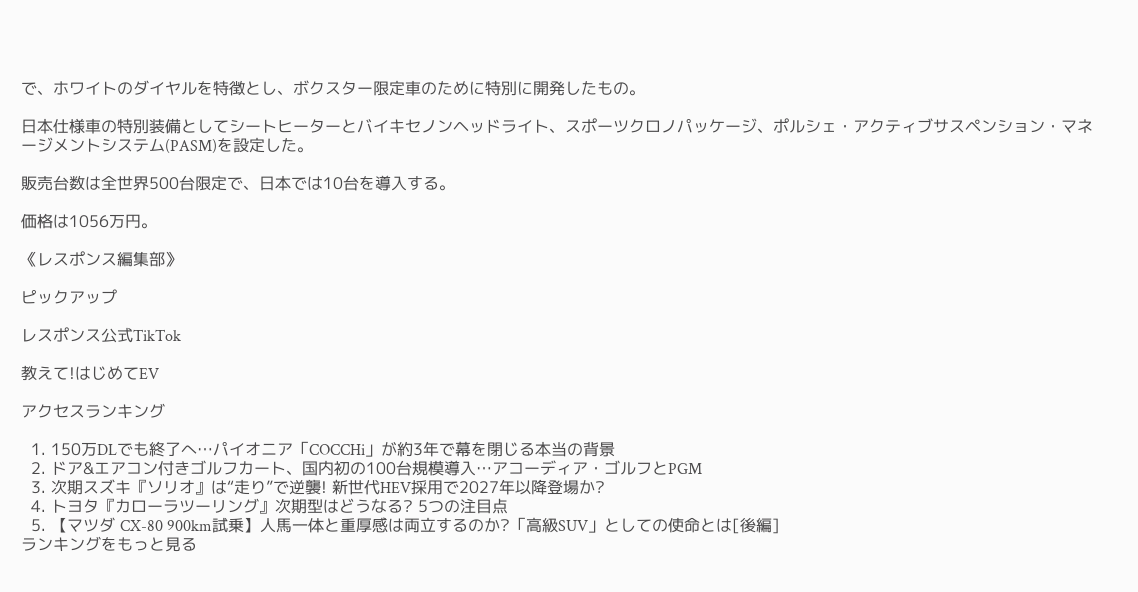で、ホワイトのダイヤルを特徴とし、ボクスター限定車のために特別に開発したもの。

日本仕様車の特別装備としてシートヒーターとバイキセノンヘッドライト、スポーツクロノパッケージ、ポルシェ・アクティブサスペンション・マネージメントシステム(PASM)を設定した。

販売台数は全世界500台限定で、日本では10台を導入する。

価格は1056万円。

《レスポンス編集部》

ピックアップ

レスポンス公式TikTok

教えて!はじめてEV

アクセスランキング

  1. 150万DLでも終了へ…パイオニア「COCCHi」が約3年で幕を閉じる本当の背景
  2. ドア&エアコン付きゴルフカート、国内初の100台規模導入…アコーディア・ゴルフとPGM
  3. 次期スズキ『ソリオ』は“走り”で逆襲! 新世代HEV採用で2027年以降登場か?
  4. トヨタ『カローラツーリング』次期型はどうなる? 5つの注目点
  5. 【マツダ CX-80 900km試乗】人馬一体と重厚感は両立するのか?「高級SUV」としての使命とは[後編]
ランキングをもっと見る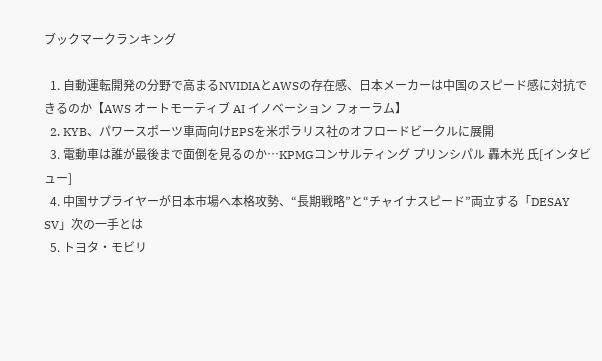ブックマークランキング

  1. 自動運転開発の分野で高まるNVIDIAとAWSの存在感、日本メーカーは中国のスピード感に対抗できるのか【AWS オートモーティブ AI イノベーション フォーラム】
  2. KYB、パワースポーツ車両向けEPSを米ポラリス社のオフロードビークルに展開
  3. 電動車は誰が最後まで面倒を見るのか…KPMGコンサルティング プリンシパル 轟木光 氏[インタビュー]
  4. 中国サプライヤーが日本市場へ本格攻勢、“長期戦略”と“チャイナスピード”両立する「DESAY SV」次の一手とは
  5. トヨタ・モビリ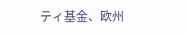ティ基金、欧州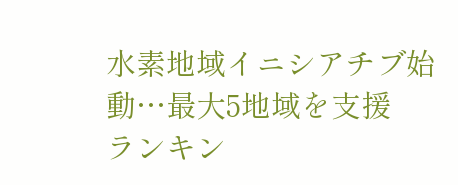水素地域イニシアチブ始動…最大5地域を支援
ランキン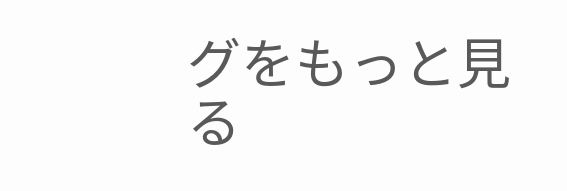グをもっと見る